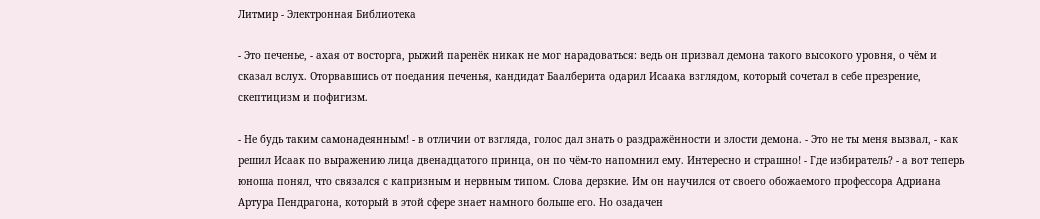Литмир - Электронная Библиотека

- Это печенье, - ахая от восторга, рыжий паренёк никак не мог нарадоваться: ведь он призвал демона такого высокого уровня, о чём и сказал вслух. Оторвавшись от поедания печенья, кандидат Баалберита одарил Исаака взглядом, который сочетал в себе презрение, скептицизм и пофигизм.

- Не будь таким самонадеянным! - в отличии от взгляда, голос дал знать о раздражённости и злости демона. - Это не ты меня вызвал, - как решил Исаак по выражению лица двенадцатого принца, он по чём-то напомнил ему. Интересно и страшно! - Где избиратель? - а вот теперь юноша понял, что связался с капризным и нервным типом. Слова дерзкие. Им он научился от своего обожаемого профессора Адриана Артура Пендрагона, который в этой сфере знает намного больше его. Но озадачен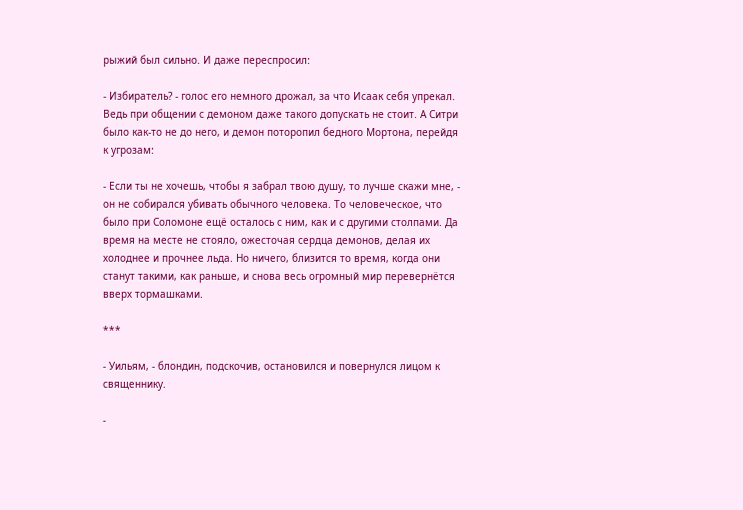рыжий был сильно. И даже переспросил:

- Избиратель? - голос его немного дрожал, за что Исаак себя упрекал. Ведь при общении с демоном даже такого допускать не стоит. А Ситри было как-то не до него, и демон поторопил бедного Мортона, перейдя к угрозам:

- Если ты не хочешь, чтобы я забрал твою душу, то лучше скажи мне, - он не собирался убивать обычного человека. То человеческое, что было при Соломоне ещё осталось с ним, как и с другими столпами. Да время на месте не стояло, ожесточая сердца демонов, делая их холоднее и прочнее льда. Но ничего, близится то время, когда они станут такими, как раньше, и снова весь огромный мир перевернётся вверх тормашками.

***

- Уильям, - блондин, подскочив, остановился и повернулся лицом к священнику.

-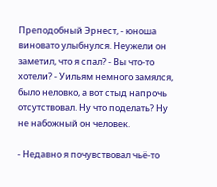Преподобный Эрнест, - юноша виновато улыбнулся. Неужели он заметил, что я спал? - Вы что-то хотели? - Уильям немного замялся, было неловко, а вот стыд напрочь отсутствовал. Ну что поделать? Ну не набожный он человек.

- Недавно я почувствовал чьё-то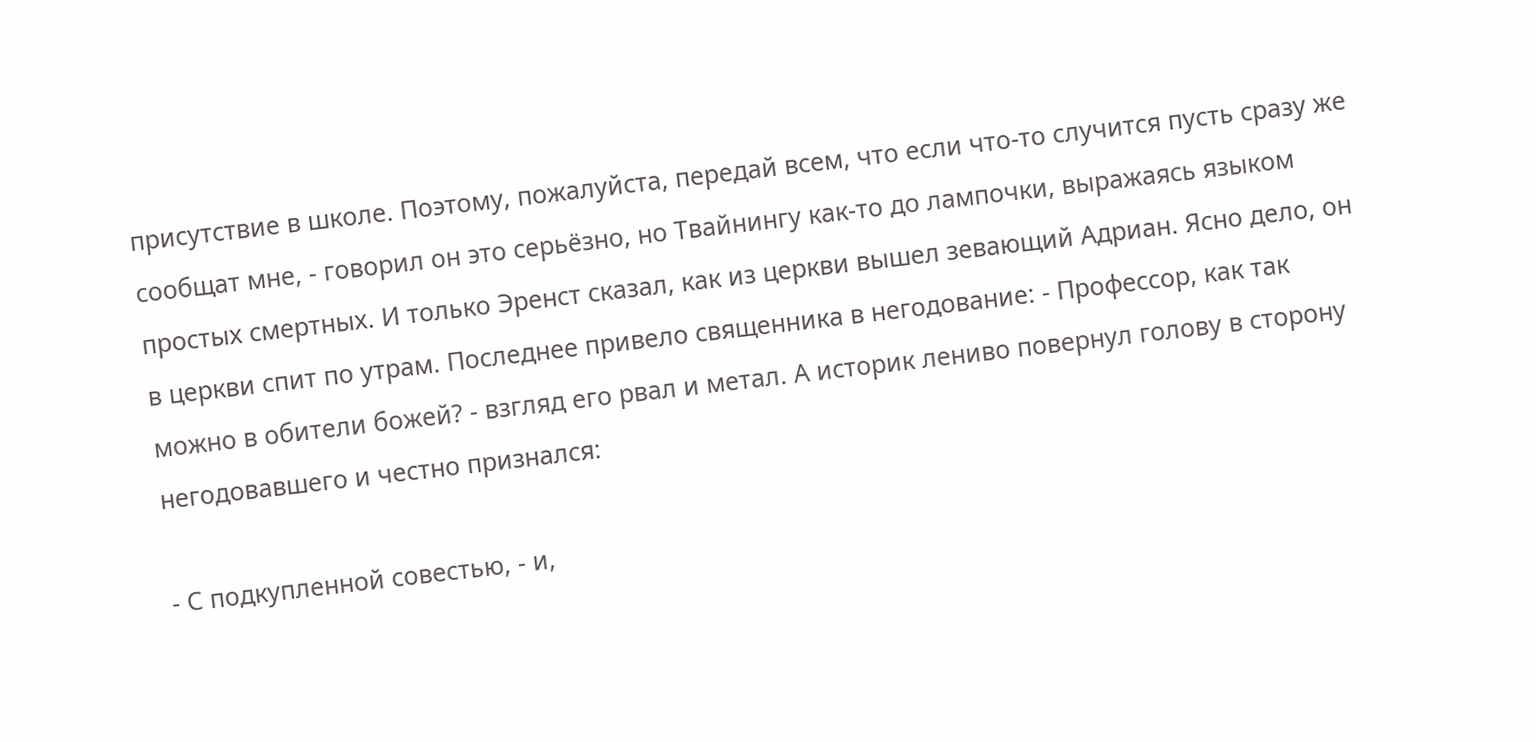присутствие в школе. Поэтому, пожалуйста, передай всем, что если что-то случится пусть сразу же сообщат мне, - говорил он это серьёзно, но Твайнингу как-то до лампочки, выражаясь языком простых смертных. И только Эренст сказал, как из церкви вышел зевающий Адриан. Ясно дело, он в церкви спит по утрам. Последнее привело священника в негодование: - Профессор, как так можно в обители божей? - взгляд его рвал и метал. А историк лениво повернул голову в сторону негодовавшего и честно признался:

- С подкупленной совестью, - и,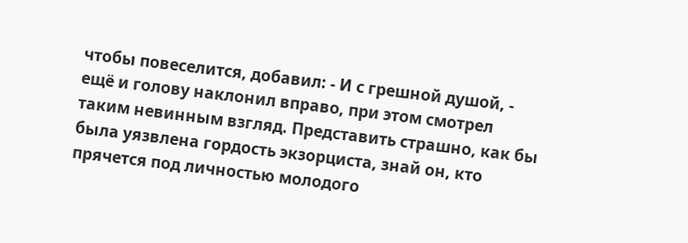чтобы повеселится, добавил: - И с грешной душой, - ещё и голову наклонил вправо, при этом смотрел таким невинным взгляд. Представить страшно, как бы была уязвлена гордость экзорциста, знай он, кто прячется под личностью молодого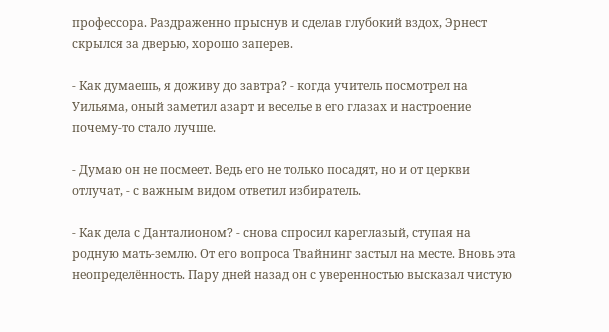профессора. Раздраженно прыснув и сделав глубокий вздох, Эрнест скрылся за дверью, хорошо заперев.

- Как думаешь, я доживу до завтра? - когда учитель посмотрел на Уильяма, оный заметил азарт и веселье в его глазах и настроение почему-то стало лучше.

- Думаю он не посмеет. Ведь его не только посадят, но и от церкви отлучат, - с важным видом ответил избиратель.

- Как дела с Данталионом? - снова спросил кареглазый, ступая на родную мать-землю. От его вопроса Твайнинг застыл на месте. Вновь эта неопределённость. Пару дней назад он с уверенностью высказал чистую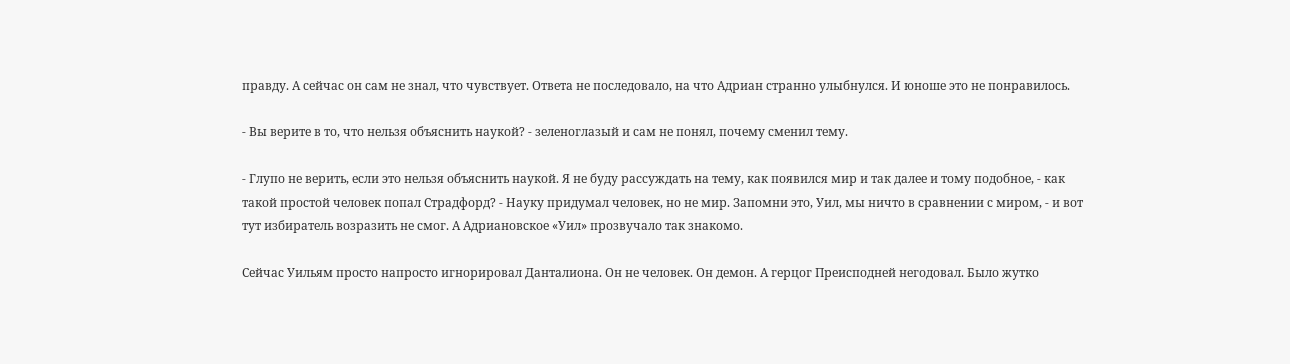правду. А сейчас он сам не знал, что чувствует. Ответа не последовало, на что Адриан странно улыбнулся. И юноше это не понравилось.

- Вы верите в то, что нельзя объяснить наукой? - зеленоглазый и сам не понял, почему сменил тему.

- Глупо не верить, если это нельзя объяснить наукой. Я не буду рассуждать на тему, как появился мир и так далее и тому подобное, - как такой простой человек попал Страдфорд? - Науку придумал человек, но не мир. Запомни это, Уил, мы ничто в сравнении с миром, - и вот тут избиратель возразить не смог. А Адриановское «Уил» прозвучало так знакомо.

Сейчас Уильям просто напросто игнорировал Данталиона. Он не человек. Он демон. А герцог Преисподней негодовал. Было жутко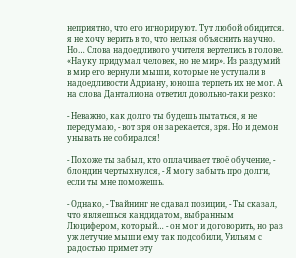неприятно, что его игнорируют. Тут любой обидится. я не хочу верить в то, что нельзя объяснить научно. Но… Слова надоедливого учителя вертелись в голове. «Науку придумал человек, но не мир». Из раздумий в мир его вернули мыши, которые не уступали в надоедливости Адриану, юноша терпеть их не мог. А на слова Данталиона ответил довольно-таки резко:

- Неважно, как долго ты будешь пытаться, я не передумаю, - вот зря он зарекается, зря. Но и демон унывать не собирался!

- Похоже ты забыл, кто оплачивает твоё обучение, - блондин чертыхнулся, - Я могу забыть про долги, если ты мне поможешь.

- Однако, - Твайнинг не сдавал позиции, - Ты сказал, что являешься кандидатом, выбранным Люцифером, который… - он мог и договорить, но раз уж летучие мыши ему так подсобили, Уильям с радостью примет эту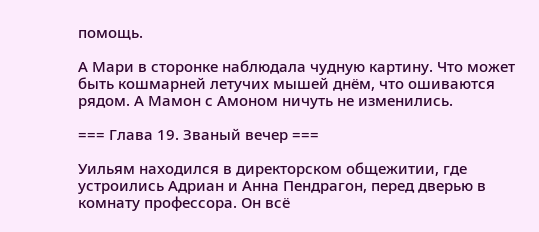помощь.

А Мари в сторонке наблюдала чудную картину. Что может быть кошмарней летучих мышей днём, что ошиваются рядом. А Мамон с Амоном ничуть не изменились.

=== Глава 19. Званый вечер ===

Уильям находился в директорском общежитии, где устроились Адриан и Анна Пендрагон, перед дверью в комнату профессора. Он всё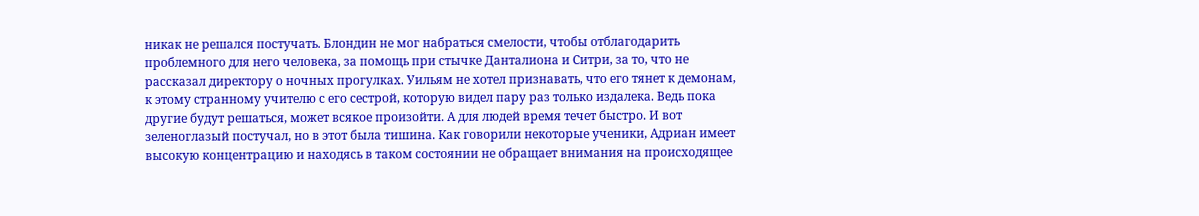никак не решался постучать. Блондин не мог набраться смелости, чтобы отблагодарить проблемного для него человека, за помощь при стычке Данталиона и Ситри, за то, что не рассказал директору о ночных прогулках. Уильям не хотел признавать, что его тянет к демонам, к этому странному учителю с его сестрой, которую видел пару раз только издалека. Ведь пока другие будут решаться, может всякое произойти. А для людей время течет быстро. И вот зеленоглазый постучал, но в этот была тишина. Как говорили некоторые ученики, Адриан имеет высокую концентрацию и находясь в таком состоянии не обращает внимания на происходящее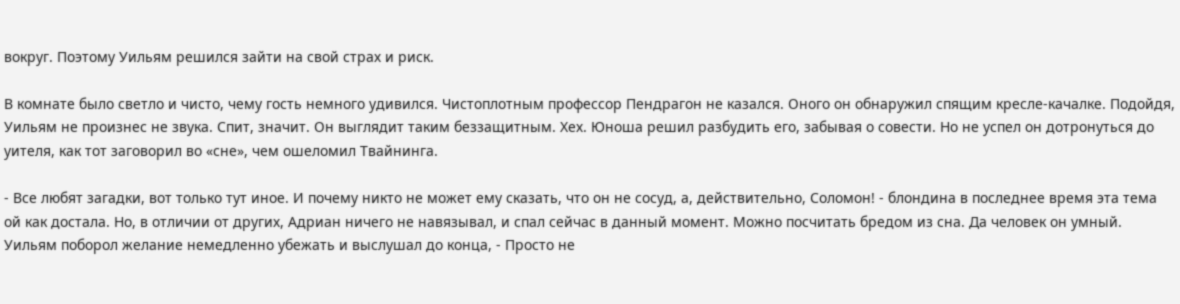вокруг. Поэтому Уильям решился зайти на свой страх и риск.

В комнате было светло и чисто, чему гость немного удивился. Чистоплотным профессор Пендрагон не казался. Оного он обнаружил спящим кресле-качалке. Подойдя, Уильям не произнес не звука. Спит, значит. Он выглядит таким беззащитным. Хех. Юноша решил разбудить его, забывая о совести. Но не успел он дотронуться до уителя, как тот заговорил во «сне», чем ошеломил Твайнинга.

- Все любят загадки, вот только тут иное. И почему никто не может ему сказать, что он не сосуд, а, действительно, Соломон! - блондина в последнее время эта тема ой как достала. Но, в отличии от других, Адриан ничего не навязывал, и спал сейчас в данный момент. Можно посчитать бредом из сна. Да человек он умный. Уильям поборол желание немедленно убежать и выслушал до конца, - Просто не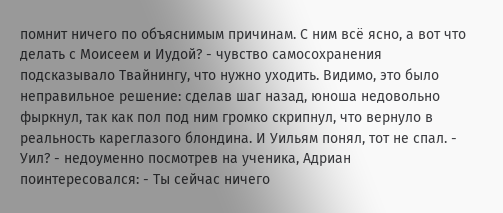помнит ничего по объяснимым причинам. С ним всё ясно, а вот что делать с Моисеем и Иудой? - чувство самосохранения подсказывало Твайнингу, что нужно уходить. Видимо, это было неправильное решение: сделав шаг назад, юноша недовольно фыркнул, так как пол под ним громко скрипнул, что вернуло в реальность кареглазого блондина. И Уильям понял, тот не спал. - Уил? - недоуменно посмотрев на ученика, Адриан поинтересовался: - Ты сейчас ничего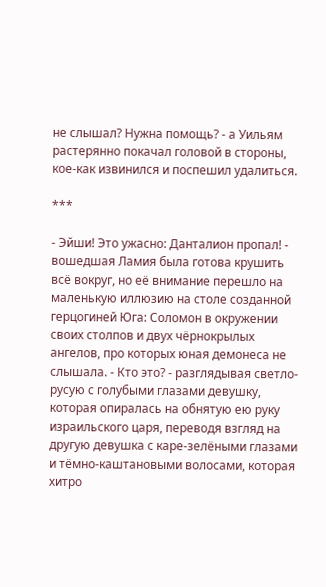не слышал? Нужна помощь? - а Уильям растерянно покачал головой в стороны, кое-как извинился и поспешил удалиться.

***

- Эйши! Это ужасно: Данталион пропал! - вошедшая Ламия была готова крушить всё вокруг, но её внимание перешло на маленькую иллюзию на столе созданной герцогиней Юга: Соломон в окружении своих столпов и двух чёрнокрылых ангелов, про которых юная демонеса не слышала. - Кто это? - разглядывая светло-русую с голубыми глазами девушку, которая опиралась на обнятую ею руку израильского царя, переводя взгляд на другую девушка с каре-зелёными глазами и тёмно-каштановыми волосами, которая хитро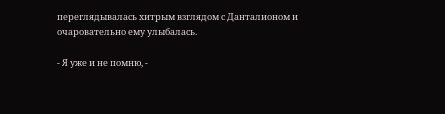переглядывалась хитрым взглядом с Данталионом и очаровательно ему улыбалась.

- Я уже и не помню, -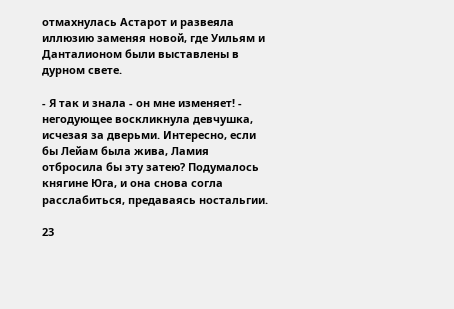отмахнулась Астарот и развеяла иллюзию заменяя новой, где Уильям и Данталионом были выставлены в дурном свете.

- Я так и знала - он мне изменяет! - негодующее воскликнула девчушка, исчезая за дверьми. Интересно, если бы Лейам была жива, Ламия отбросила бы эту затею? Подумалось княгине Юга, и она снова согла расслабиться, предаваясь ностальгии.

23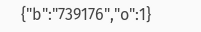{"b":"739176","o":1}